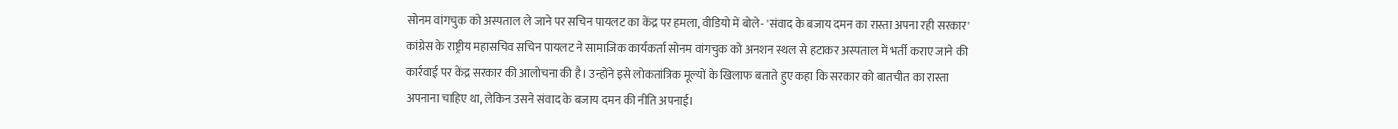सोनम वांगचुक को अस्पताल ले जाने पर सचिन पायलट का केंद्र पर हमला, वीडियो में बोले- 'संवाद के बजाय दमन का रास्ता अपना रही सरकार'
कांग्रेस के राष्ट्रीय महासचिव सचिन पायलट ने सामाजिक कार्यकर्ता सोनम वांगचुक को अनशन स्थल से हटाकर अस्पताल में भर्ती कराए जाने की कार्रवाई पर केंद्र सरकार की आलोचना की है। उन्होंने इसे लोकतांत्रिक मूल्यों के खिलाफ बताते हुए कहा कि सरकार को बातचीत का रास्ता अपनाना चाहिए था, लेकिन उसने संवाद के बजाय दमन की नीति अपनाई।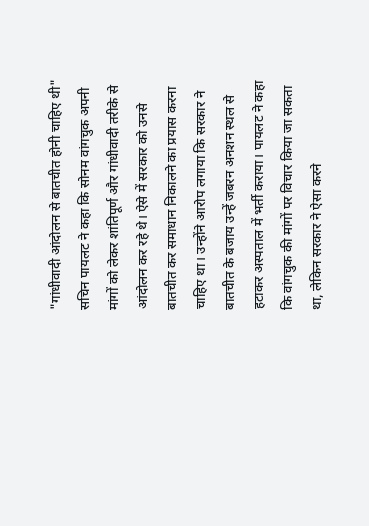"गांधीवादी आंदोलन से बातचीत होनी चाहिए थी"
सचिन पायलट ने कहा कि सोनम वांगचुक अपनी मांगों को लेकर शांतिपूर्ण और गांधीवादी तरीके से आंदोलन कर रहे थे। ऐसे में सरकार को उनसे बातचीत कर समाधान निकालने का प्रयास करना चाहिए था। उन्होंने आरोप लगाया कि सरकार ने बातचीत के बजाय उन्हें जबरन अनशन स्थल से हटाकर अस्पताल में भर्ती कराया। पायलट ने कहा कि वांगचुक की मांगों पर विचार किया जा सकता था, लेकिन सरकार ने ऐसा करने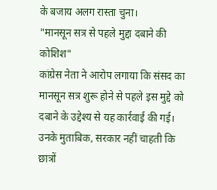के बजाय अलग रास्ता चुना।
"मानसून सत्र से पहले मुद्दा दबाने की कोशिश"
कांग्रेस नेता ने आरोप लगाया कि संसद का मानसून सत्र शुरू होने से पहले इस मुद्दे को दबाने के उद्देश्य से यह कार्रवाई की गई। उनके मुताबिक, सरकार नहीं चाहती कि छात्रों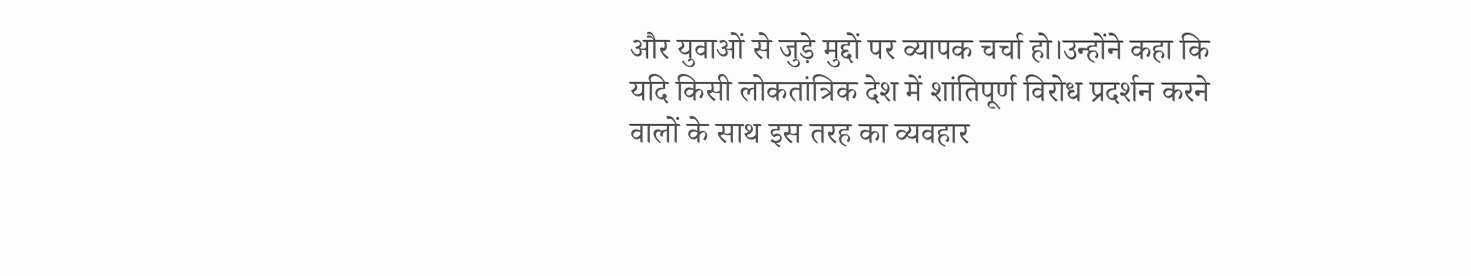और युवाओं से जुड़े मुद्दों पर व्यापक चर्चा हो।उन्होंने कहा कि यदि किसी लोकतांत्रिक देश में शांतिपूर्ण विरोध प्रदर्शन करने वालों के साथ इस तरह का व्यवहार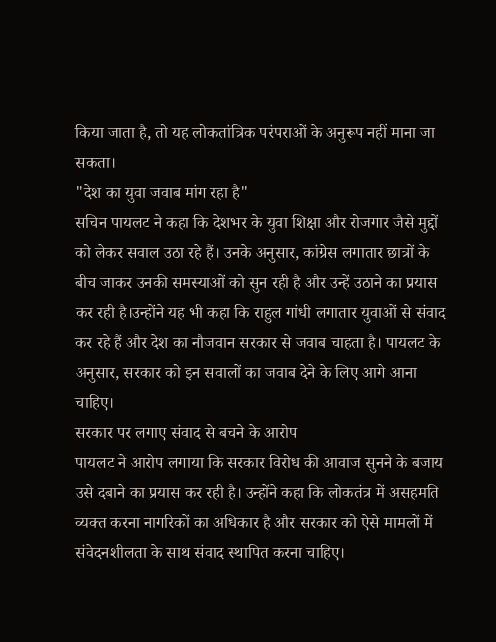किया जाता है, तो यह लोकतांत्रिक परंपराओं के अनुरूप नहीं माना जा सकता।
"देश का युवा जवाब मांग रहा है"
सचिन पायलट ने कहा कि देशभर के युवा शिक्षा और रोजगार जैसे मुद्दों को लेकर सवाल उठा रहे हैं। उनके अनुसार, कांग्रेस लगातार छात्रों के बीच जाकर उनकी समस्याओं को सुन रही है और उन्हें उठाने का प्रयास कर रही है।उन्होंने यह भी कहा कि राहुल गांधी लगातार युवाओं से संवाद कर रहे हैं और देश का नौजवान सरकार से जवाब चाहता है। पायलट के अनुसार, सरकार को इन सवालों का जवाब देने के लिए आगे आना चाहिए।
सरकार पर लगाए संवाद से बचने के आरोप
पायलट ने आरोप लगाया कि सरकार विरोध की आवाज सुनने के बजाय उसे दबाने का प्रयास कर रही है। उन्होंने कहा कि लोकतंत्र में असहमति व्यक्त करना नागरिकों का अधिकार है और सरकार को ऐसे मामलों में संवेदनशीलता के साथ संवाद स्थापित करना चाहिए।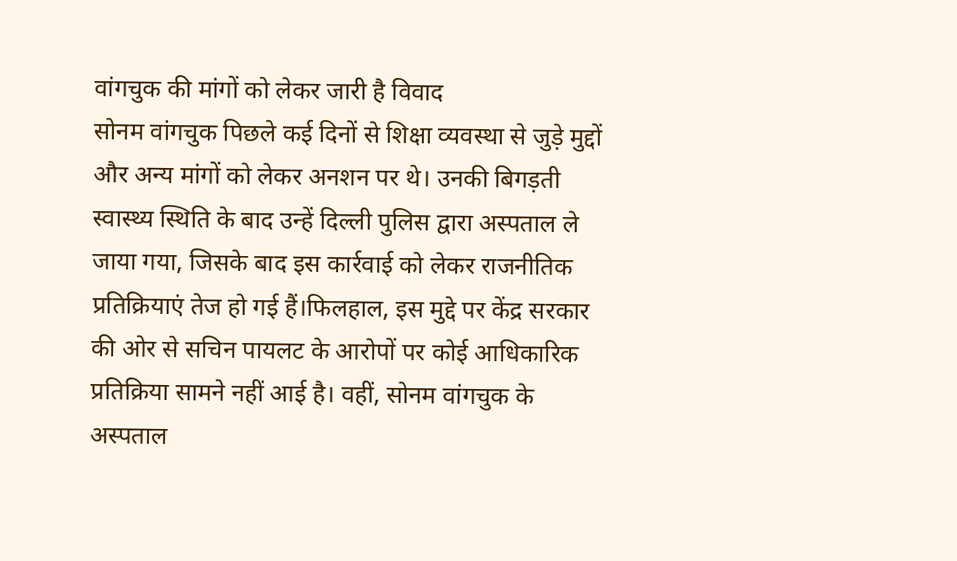वांगचुक की मांगों को लेकर जारी है विवाद
सोनम वांगचुक पिछले कई दिनों से शिक्षा व्यवस्था से जुड़े मुद्दों और अन्य मांगों को लेकर अनशन पर थे। उनकी बिगड़ती स्वास्थ्य स्थिति के बाद उन्हें दिल्ली पुलिस द्वारा अस्पताल ले जाया गया, जिसके बाद इस कार्रवाई को लेकर राजनीतिक प्रतिक्रियाएं तेज हो गई हैं।फिलहाल, इस मुद्दे पर केंद्र सरकार की ओर से सचिन पायलट के आरोपों पर कोई आधिकारिक प्रतिक्रिया सामने नहीं आई है। वहीं, सोनम वांगचुक के अस्पताल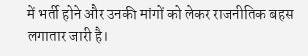में भर्ती होने और उनकी मांगों को लेकर राजनीतिक बहस लगातार जारी है।